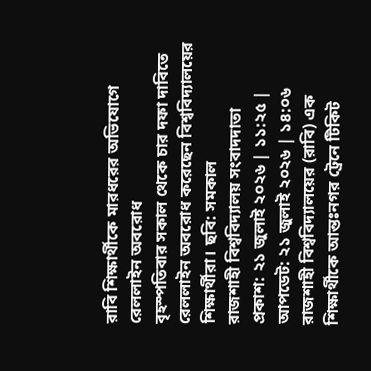রাবি শিক্ষার্থীকে মারধরের অভিযোগে রেললাইন অবরোধ
বৃহস্পতিবার সকাল থেকে চার দফা দাবিতে রেললাইন অবরোধ করেছেন বিশ্ববিদ্যালয়ের শিক্ষার্থীরা। ছবি: সমকাল
রাজশাহী বিশ্ববিদ্যালয় সংবাদদাতা
প্রকাশ: ২১ জুলাই ২০২৬ | ১১:২৫ | আপডেট: ২১ জুলাই ২০২৬ | ১৪:০৬
রাজশাহী বিশ্ববিদ্যালয়ের (রাবি) এক শিক্ষার্থীকে আন্তঃনগর ট্রেনে টিকিট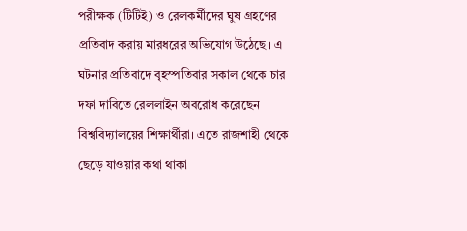পরীক্ষক (টিটিই) ও রেলকর্মীদের ঘুষ গ্রহণের প্রতিবাদ করায় মারধরের অভিযোগ উঠেছে। এ ঘটনার প্রতিবাদে বৃহস্পতিবার সকাল থেকে চার দফা দাবিতে রেললাইন অবরোধ করেছেন বিশ্ববিদ্যালয়ের শিক্ষার্থীরা। এতে রাজশাহী থেকে ছেড়ে যাওয়ার কথা থাকা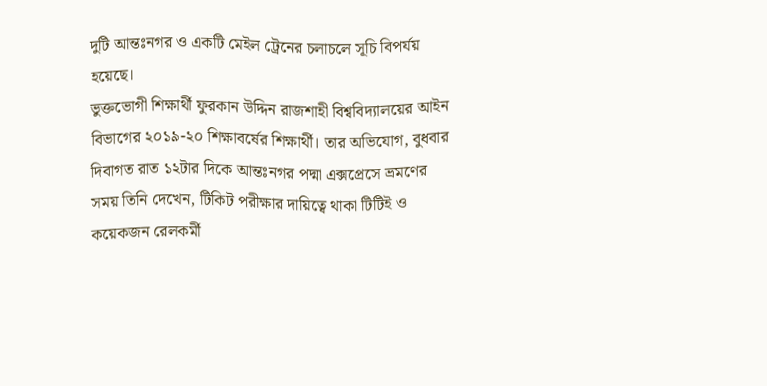দুটি আন্তঃনগর ও একটি মেইল ট্রেনের চলাচলে সূচি বিপর্যয় হয়েছে।
ভুক্তভোগী শিক্ষার্থী ফুরকান উদ্দিন রাজশাহী বিশ্ববিদ্যালয়ের আইন বিভাগের ২০১৯-২০ শিক্ষাবর্ষের শিক্ষার্থী। তার অভিযোগ, বুধবার দিবাগত রাত ১২টার দিকে আন্তঃনগর পদ্মা এক্সপ্রেসে ভ্রমণের সময় তিনি দেখেন, টিকিট পরীক্ষার দায়িত্বে থাকা টিটিই ও কয়েকজন রেলকর্মী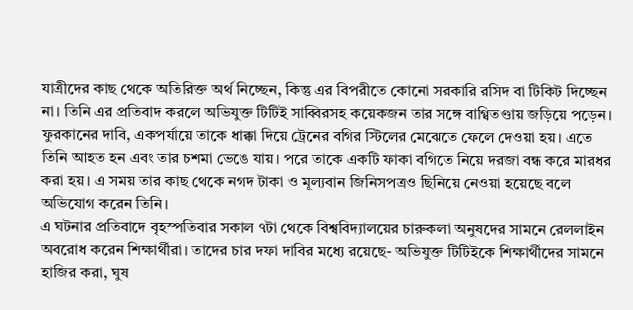যাত্রীদের কাছ থেকে অতিরিক্ত অর্থ নিচ্ছেন, কিন্তু এর বিপরীতে কোনো সরকারি রসিদ বা টিকিট দিচ্ছেন না। তিনি এর প্রতিবাদ করলে অভিযুক্ত টিটিই সাব্বিরসহ কয়েকজন তার সঙ্গে বাগ্বিতণ্ডায় জড়িয়ে পড়েন।
ফুরকানের দাবি, একপর্যায়ে তাকে ধাক্কা দিয়ে ট্রেনের বগির স্টিলের মেঝেতে ফেলে দেওয়া হয়। এতে তিনি আহত হন এবং তার চশমা ভেঙে যায়। পরে তাকে একটি ফাকা বগিতে নিয়ে দরজা বন্ধ করে মারধর করা হয়। এ সময় তার কাছ থেকে নগদ টাকা ও মূল্যবান জিনিসপত্রও ছিনিয়ে নেওয়া হয়েছে বলে অভিযোগ করেন তিনি।
এ ঘটনার প্রতিবাদে বৃহস্পতিবার সকাল ৭টা থেকে বিশ্ববিদ্যালয়ের চারুকলা অনুষদের সামনে রেললাইন অবরোধ করেন শিক্ষার্থীরা। তাদের চার দফা দাবির মধ্যে রয়েছে- অভিযুক্ত টিটিইকে শিক্ষার্থীদের সামনে হাজির করা, ঘুষ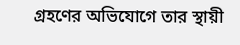গ্রহণের অভিযোগে তার স্থায়ী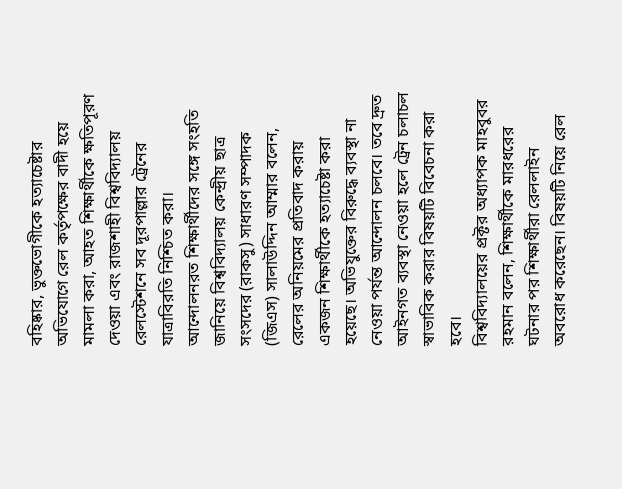বহিষ্কার, ভুক্তভোগীকে হত্যাচেষ্টার অভিযোগে রেল কর্তৃপক্ষের বাদী হয়ে মামলা করা, আহত শিক্ষার্থীকে ক্ষতিপূরণ দেওয়া এবং রাজশাহী বিশ্ববিদ্যালয় রেলস্টেশনে সব দূরপাল্লার ট্রেনের যাত্রাবিরতি নিশ্চিত করা।
আন্দোলনরত শিক্ষার্থীদের সঙ্গে সংহতি জানিয়ে বিশ্ববিদ্যালয় কেন্দ্রীয় ছাত্র সংসদের (রাকসু) সাধারণ সম্পাদক (জিএস) সালাউদ্দিন আম্মার বলেন, রেলের অনিয়মের প্রতিবাদ করায় একজন শিক্ষার্থীকে হত্যাচেষ্টা করা হয়েছে। অভিযুক্তের বিরুদ্ধে ব্যবস্থা না নেওয়া পর্যন্ত আন্দোলন চলবে। তবে দ্রুত আইনগত ব্যবস্থা নেওয়া হলে ট্রেন চলাচল স্বাভাবিক করার বিষয়টি বিবেচনা করা হবে।
বিশ্ববিদ্যালয়ের প্রক্টর অধ্যাপক মাহবুবর রহমান বলেন, শিক্ষার্থীকে মারধরের ঘটনার পর শিক্ষার্থীরা রেললাইন অবরোধ করেছেন। বিষয়টি নিয়ে রেল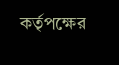কর্তৃপক্ষের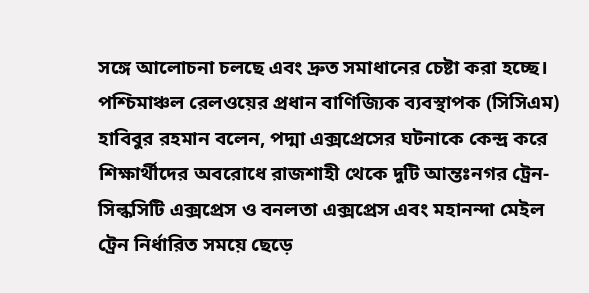সঙ্গে আলোচনা চলছে এবং দ্রুত সমাধানের চেষ্টা করা হচ্ছে।
পশ্চিমাঞ্চল রেলওয়ের প্রধান বাণিজ্যিক ব্যবস্থাপক (সিসিএম) হাবিবুর রহমান বলেন, পদ্মা এক্সপ্রেসের ঘটনাকে কেন্দ্র করে শিক্ষার্থীদের অবরোধে রাজশাহী থেকে দুটি আন্তঃনগর ট্রেন-সিল্কসিটি এক্সপ্রেস ও বনলতা এক্সপ্রেস এবং মহানন্দা মেইল ট্রেন নির্ধারিত সময়ে ছেড়ে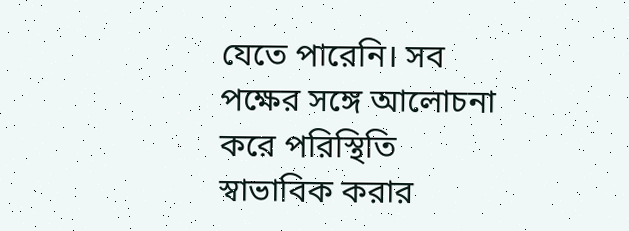যেতে পারেনি। সব পক্ষের সঙ্গে আলোচনা করে পরিস্থিতি স্বাভাবিক করার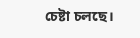চেষ্টা চলছে।